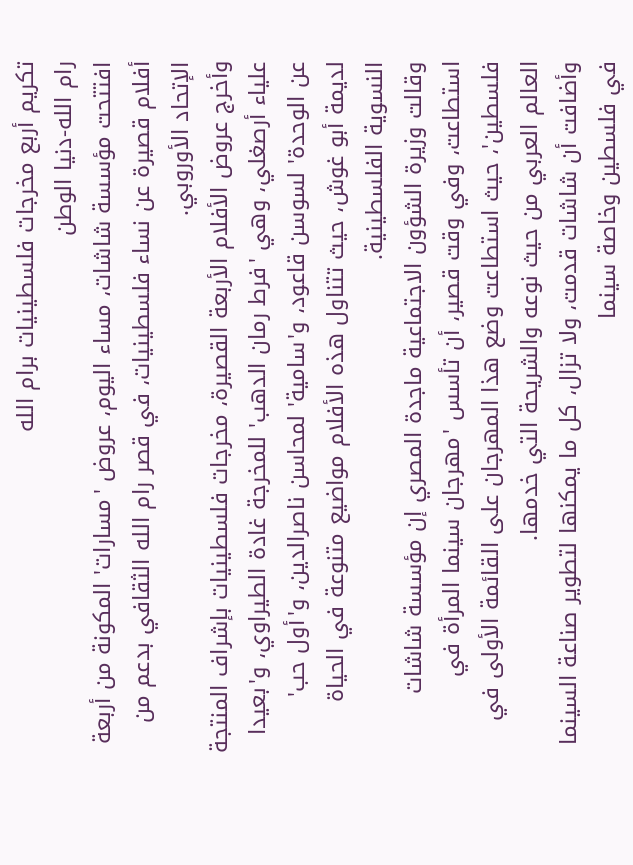تكريم أربع مخرجات فلسطينيات برام الله
رام الله-دنيا الوطن
افتتحت مؤسسة شاشات، مساء اليوم، عروض 'مسارات' المكونة من أربعة أفلام قصيرة عن نساء فلسطينيات، في قصر رام الله الثقافي بدعم من الإتحاد الأوروبي.
وأخرج عروض الأفلام الأربعة القصيرة، مخرجات فلسطينيات بإشراف المنتجة علياء أرصغلي، وهي 'فرط رمان الدهب' للمخرجة غادة الطيراوي، و'بعيدا عن الوحدة' لسوسن قاعود، و'سامية' لمحاسن ناصرالدين، و'أول حب' لديمة أبو غوش، حيث تتناول هذه الأفلام مواضيع متنوعة في الحياة النسوية الفلسطينية.
وقالت وزيرة الشؤون الاجتماعية ماجدة المصري إن مؤسسة شاشات استطاعت، وفي وقت قصير، أن تأسس 'مهرجان سينما المرأة في فلسطين'، حيث استطاعت وضع هذا المهرجان على القائمة الأولى في العالم العربي من حيث نوعه والشريحة التي خدمها.
وأضافت أن شاشات قدمت، ولا تزال، كل ما يمكنها لتطوير صناعة السينما في فلسطين وخاصة سينما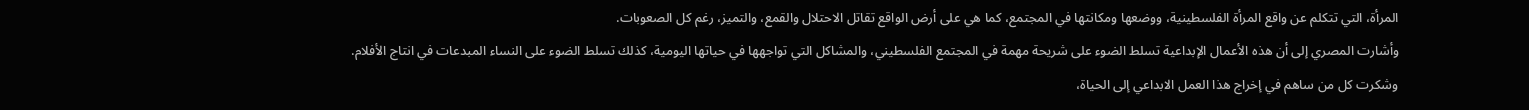المرأة، التي تتكلم عن واقع المرأة الفلسطينية، ووضعها ومكانتها في المجتمع، كما هي على أرض الواقع تقاتل الاحتلال والقمع، والتميز، رغم كل الصعوبات.
وأشارت المصري إلى أن هذه الأعمال الإبداعية تسلط الضوء على شريحة مهمة في المجتمع الفلسطيني، والمشاكل التي تواجهها في حياتها اليومية، كذلك تسلط الضوء على النساء المبدعات في انتاج الأفلام.
وشكرت كل من ساهم في إخراج هذا العمل الابداعي إلى الحياة،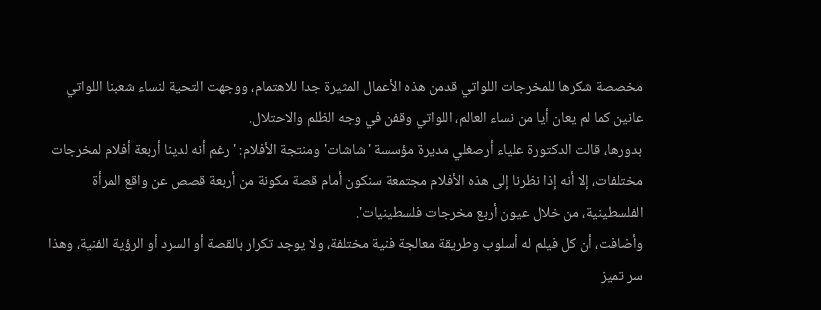مخصصة شكرها للمخرجات اللواتي قدمن هذه الأعمال المثيرة جدا للاهتمام، ووجهت التحية لنساء شعبنا اللواتي عانين كما لم يعان أيا من نساء العالم، اللواتي وقفن في وجه الظلم والاحتلال.
بدورها، قالت الدكتورة علياء أرصغلي مديرة مؤسسة 'شاشات' ومنتجة الأفلام: 'رغم أنه لدينا أربعة أفلام لمخرجات مختلفات، إلا أنه إذا نظرنا إلى هذه الأفلام مجتمعة سنكون أمام قصة مكونة من أربعة قصص عن واقع المرأة الفلسطينية، من خلال عيون أربع مخرجات فلسطينيات'.
وأضافت، أن كل فيلم له أسلوب وطريقة معالجة فنية مختلفة، ولا يوجد تكرار بالقصة أو السرد أو الرؤية الفنية، وهذا سر تميز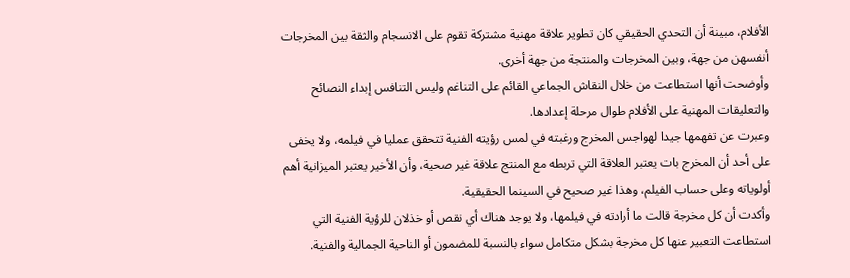الأفلام، مبينة أن التحدي الحقيقي كان تطوير علاقة مهنية مشتركة تقوم على الانسجام والثقة بين المخرجات أنفسهن من جهة، وبين المخرجات والمنتجة من جهة أخرى.
وأوضحت أنها استطاعت من خلال النقاش الجماعي القائم على التناغم وليس التنافس إبداء النصائح والتعليقات المهنية على الأفلام طوال مرحلة إعدادها.
وعبرت عن تفهمها جيدا لهواجس المخرج ورغبته في لمس رؤيته الفنية تتحقق عمليا في فيلمه، ولا يخفى على أحد أن المخرج بات يعتبر العلاقة التي تربطه مع المنتج علاقة غير صحية، وأن الأخير يعتبر الميزانية أهم أولوياته وعلى حساب الفيلم، وهذا غير صحيح في السينما الحقيقية.
وأكدت أن كل مخرجة قالت ما أرادته في فيلمها، ولا يوجد هناك أي نقص أو خذلان للرؤية الفنية التي استطاعت التعبير عنها كل مخرجة بشكل متكامل سواء بالنسبة للمضمون أو الناحية الجمالية والفنية.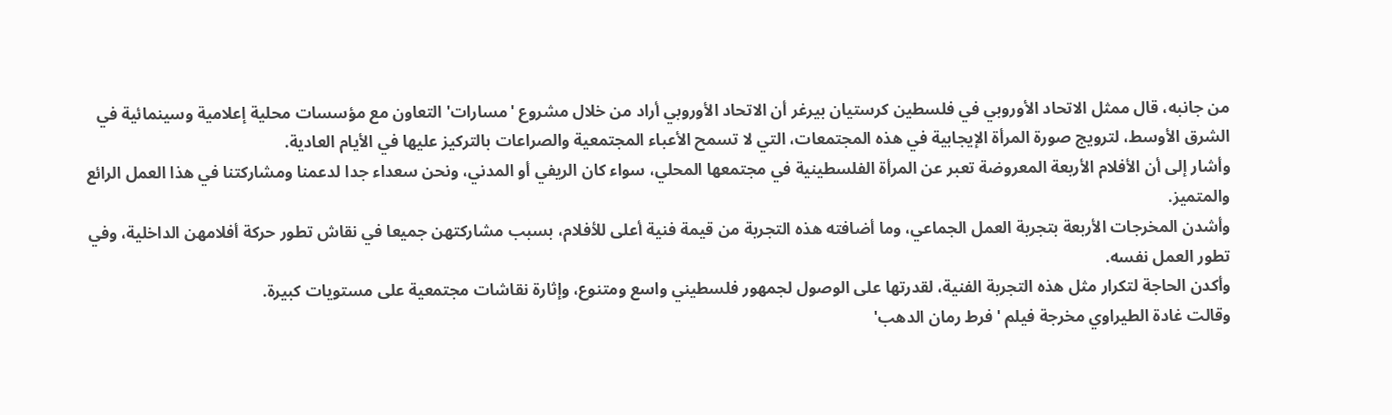من جانبه، قال ممثل الاتحاد الأوروبي في فلسطين كرستيان بيرغر أن الاتحاد الأوروبي أراد من خلال مشروع 'مسارات' التعاون مع مؤسسات محلية إعلامية وسينمائية في الشرق الأوسط، لترويج صورة المرأة الإيجابية في هذه المجتمعات، التي لا تسمح الأعباء المجتمعية والصراعات بالتركيز عليها في الأيام العادية.
وأشار إلى أن الأفلام الأربعة المعروضة تعبر عن المرأة الفلسطينية في مجتمعها المحلي، سواء كان الريفي أو المدني، ونحن سعداء جدا لدعمنا ومشاركتنا في هذا العمل الرائع والمتميز.
وأشدن المخرجات الأربعة بتجربة العمل الجماعي، وما أضافته هذه التجربة من قيمة فنية أعلى للأفلام، بسبب مشاركتهن جميعا في نقاش تطور حركة أفلامهن الداخلية، وفي تطور العمل نفسه.
وأكدن الحاجة لتكرار مثل هذه التجربة الفنية، لقدرتها على الوصول لجمهور فلسطيني واسع ومتنوع، وإثارة نقاشات مجتمعية على مستويات كبيرة.
وقالت غادة الطيراوي مخرجة فيلم 'فرط رمان الدهب'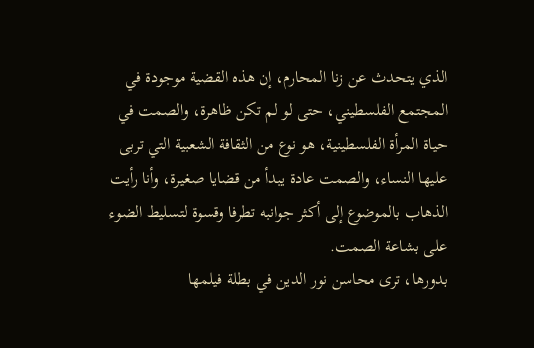الذي يتحدث عن زنا المحارم، إن هذه القضية موجودة في المجتمع الفلسطيني، حتى لو لم تكن ظاهرة، والصمت في حياة المرأة الفلسطينية، هو نوع من الثقافة الشعبية التي تربى عليها النساء، والصمت عادة يبدأ من قضايا صغيرة، وأنا رأيت الذهاب بالموضوع إلى أكثر جوانبه تطرفا وقسوة لتسليط الضوء على بشاعة الصمت.
بدورها، ترى محاسن نور الدين في بطلة فيلمها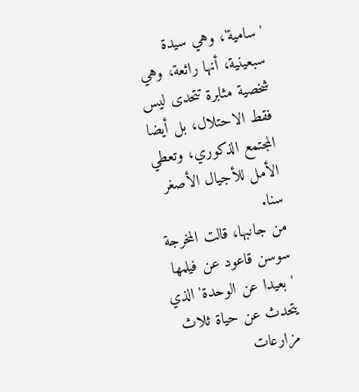'سامية'، وهي سيدة سبعينية، أنها رائعة، وهي شخصية مثابرة تتحدى ليس فقط الاحتلال، بل أيضا المجتمع الذكوري، وتعطي الأمل للأجيال الأصغر سنا.
من جانبها، قالت المخرجة سوسن قاعود عن فيلمها 'بعيدا عن الوحدة' الذي يتحدث عن حياة ثلاث مزارعات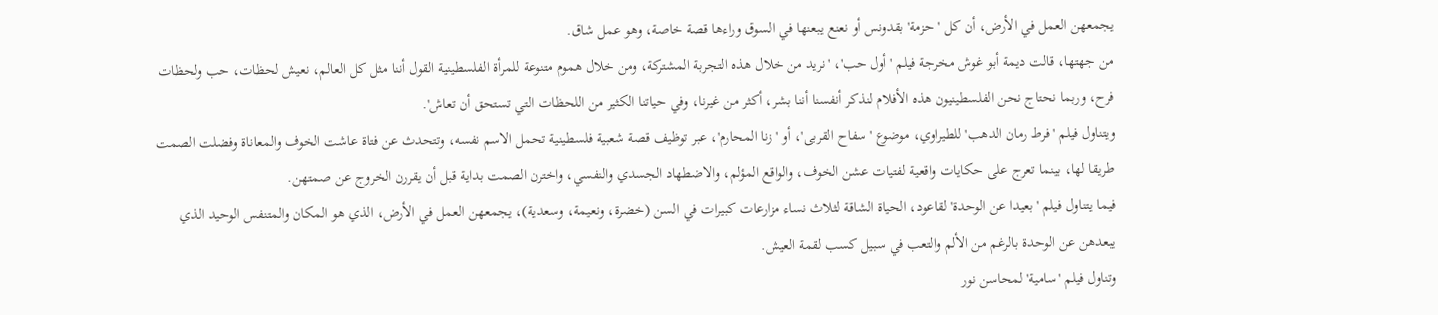يجمعهن العمل في الأرض، أن كل 'حزمة' بقدونس أو نعنع يبعنها في السوق وراءها قصة خاصة، وهو عمل شاق.
من جهتها، قالت ديمة أبو غوش مخرجة فيلم 'أول حب'، 'نريد من خلال هذه التجربة المشتركة، ومن خلال هموم متنوعة للمرأة الفلسطينية القول أننا مثل كل العالم، نعيش لحظات، حب ولحظات فرح، وربما نحتاج نحن الفلسطينيون هذه الأفلام لنذكر أنفسنا أننا بشر، أكثر من غيرنا، وفي حياتنا الكثير من اللحظات التي تستحق أن تعاش'.
ويتناول فيلم 'فرط رمان الدهب' للطيراوي، موضوع 'سفاح القربى'، أو 'زنا المحارم'، عبر توظيف قصة شعبية فلسطينية تحمل الاسم نفسه، وتتحدث عن فتاة عاشت الخوف والمعاناة وفضلت الصمت طريقا لها، بينما تعرج على حكايات واقعية لفتيات عشن الخوف، والواقع المؤلم، والاضطهاد الجسدي والنفسي، واخترن الصمت بداية قبل أن يقررن الخروج عن صمتهن.
فيما يتناول فيلم 'بعيدا عن الوحدة' لقاعود، الحياة الشاقة لثلاث نساء مزارعات كبيرات في السن (خضرة، ونعيمة، وسعدية)، يجمعهن العمل في الأرض، الذي هو المكان والمتنفس الوحيد الذي يبعدهن عن الوحدة بالرغم من الألم والتعب في سبيل كسب لقمة العيش.
وتناول فيلم 'سامية' لمحاسن نور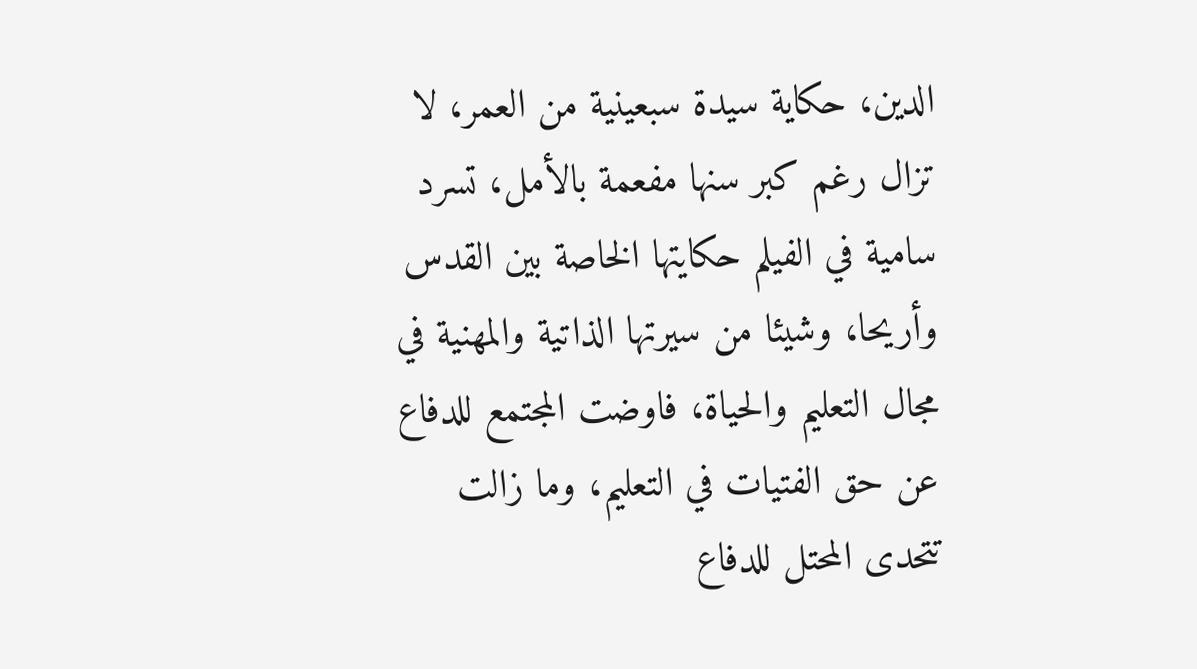الدين، حكاية سيدة سبعينية من العمر، لا تزال رغم كبر سنها مفعمة بالأمل، تسرد سامية في الفيلم حكايتها الخاصة بين القدس وأريحا، وشيئا من سيرتها الذاتية والمهنية في مجال التعليم والحياة، فاوضت المجتمع للدفاع عن حق الفتيات في التعليم، وما زالت تتحدى المحتل للدفاع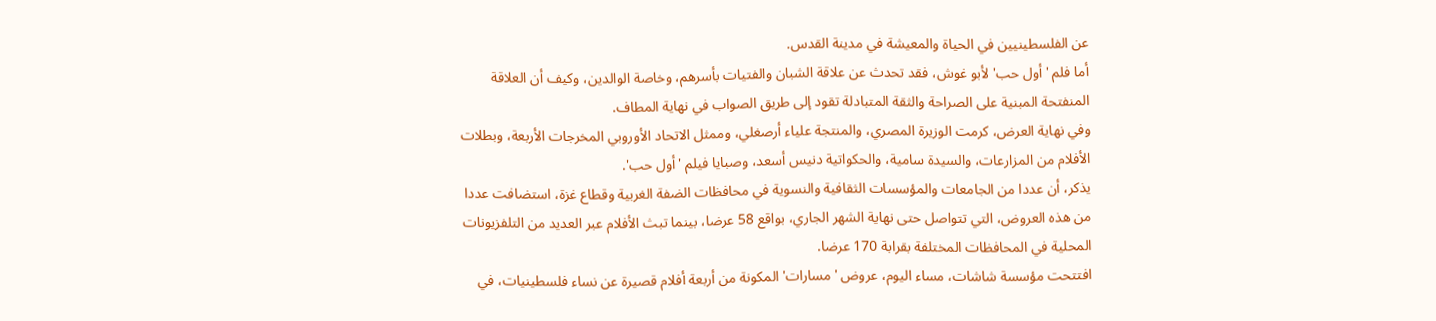عن الفلسطينيين في الحياة والمعيشة في مدينة القدس.
أما فلم 'أول حب' لأبو غوش، فقد تحدث عن علاقة الشبان والفتيات بأسرهم، وخاصة الوالدين، وكيف أن العلاقة المنفتحة المبنية على الصراحة والثقة المتبادلة تقود إلى طريق الصواب في نهاية المطاف.
وفي نهاية العرض، كرمت الوزيرة المصري، والمنتجة علياء أرصغلي، وممثل الاتحاد الأوروبي المخرجات الأربعة، وبطلات الأفلام من المزارعات، والسيدة سامية، والحكواتية دنيس أسعد، وصبايا فيلم 'أول حب'.
يذكر، أن عددا من الجامعات والمؤسسات الثقافية والنسوية في محافظات الضفة الغربية وقطاع غزة، استضافت عددا من هذه العروض، التي تتواصل حتى نهاية الشهر الجاري، بواقع 58 عرضا، بينما تبث الأفلام عبر العديد من التلفزيونات المحلية في المحافظات المختلفة بقرابة 170 عرضا.
افتتحت مؤسسة شاشات، مساء اليوم، عروض 'مسارات' المكونة من أربعة أفلام قصيرة عن نساء فلسطينيات، في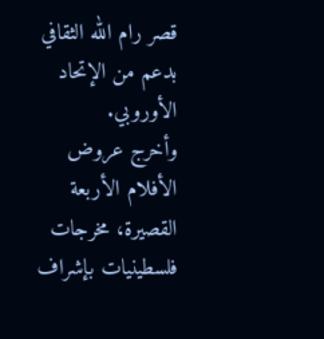قصر رام الله الثقافي بدعم من الإتحاد الأوروبي.
وأخرج عروض الأفلام الأربعة القصيرة، مخرجات فلسطينيات بإشراف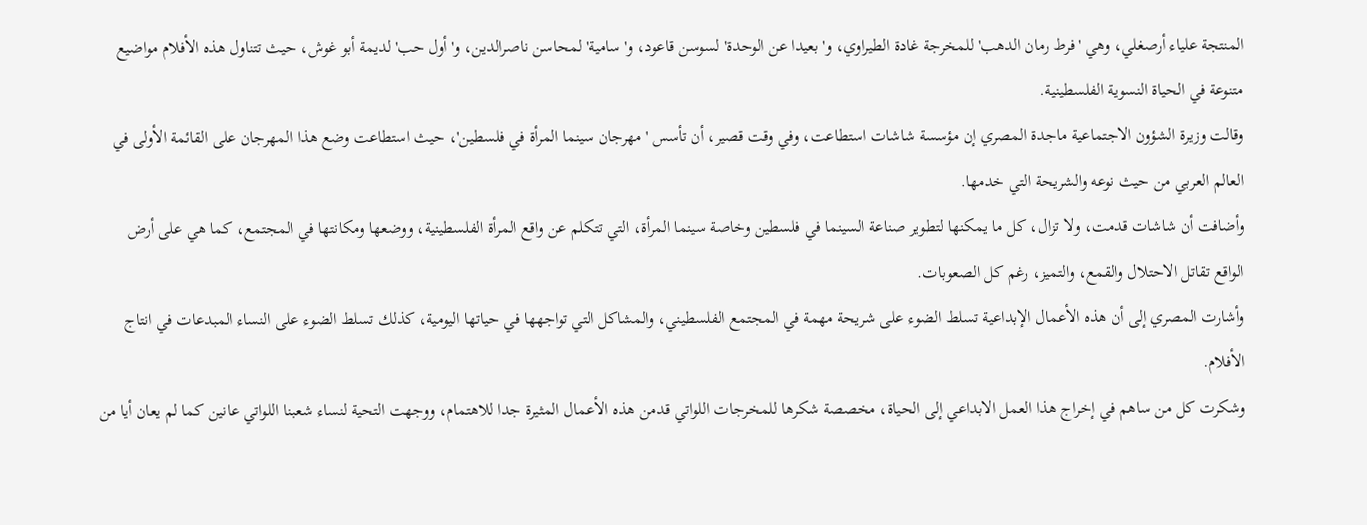المنتجة علياء أرصغلي، وهي 'فرط رمان الدهب' للمخرجة غادة الطيراوي، و'بعيدا عن الوحدة' لسوسن قاعود، و'سامية' لمحاسن ناصرالدين، و'أول حب' لديمة أبو غوش، حيث تتناول هذه الأفلام مواضيع متنوعة في الحياة النسوية الفلسطينية.
وقالت وزيرة الشؤون الاجتماعية ماجدة المصري إن مؤسسة شاشات استطاعت، وفي وقت قصير، أن تأسس 'مهرجان سينما المرأة في فلسطين'، حيث استطاعت وضع هذا المهرجان على القائمة الأولى في العالم العربي من حيث نوعه والشريحة التي خدمها.
وأضافت أن شاشات قدمت، ولا تزال، كل ما يمكنها لتطوير صناعة السينما في فلسطين وخاصة سينما المرأة، التي تتكلم عن واقع المرأة الفلسطينية، ووضعها ومكانتها في المجتمع، كما هي على أرض الواقع تقاتل الاحتلال والقمع، والتميز، رغم كل الصعوبات.
وأشارت المصري إلى أن هذه الأعمال الإبداعية تسلط الضوء على شريحة مهمة في المجتمع الفلسطيني، والمشاكل التي تواجهها في حياتها اليومية، كذلك تسلط الضوء على النساء المبدعات في انتاج الأفلام.
وشكرت كل من ساهم في إخراج هذا العمل الابداعي إلى الحياة، مخصصة شكرها للمخرجات اللواتي قدمن هذه الأعمال المثيرة جدا للاهتمام، ووجهت التحية لنساء شعبنا اللواتي عانين كما لم يعان أيا من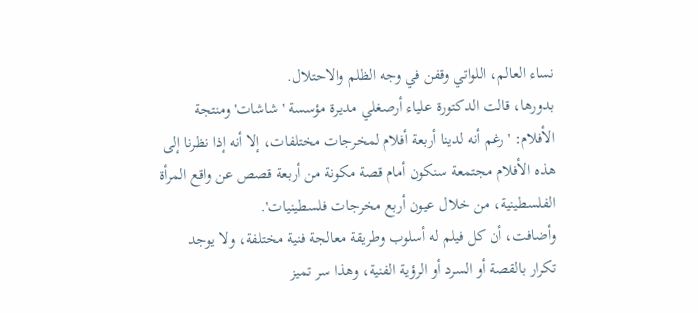نساء العالم، اللواتي وقفن في وجه الظلم والاحتلال.
بدورها، قالت الدكتورة علياء أرصغلي مديرة مؤسسة 'شاشات' ومنتجة الأفلام: 'رغم أنه لدينا أربعة أفلام لمخرجات مختلفات، إلا أنه إذا نظرنا إلى هذه الأفلام مجتمعة سنكون أمام قصة مكونة من أربعة قصص عن واقع المرأة الفلسطينية، من خلال عيون أربع مخرجات فلسطينيات'.
وأضافت، أن كل فيلم له أسلوب وطريقة معالجة فنية مختلفة، ولا يوجد تكرار بالقصة أو السرد أو الرؤية الفنية، وهذا سر تميز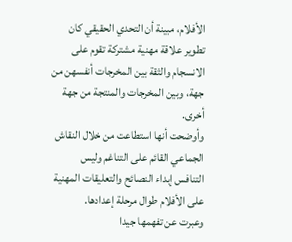الأفلام، مبينة أن التحدي الحقيقي كان تطوير علاقة مهنية مشتركة تقوم على الانسجام والثقة بين المخرجات أنفسهن من جهة، وبين المخرجات والمنتجة من جهة أخرى.
وأوضحت أنها استطاعت من خلال النقاش الجماعي القائم على التناغم وليس التنافس إبداء النصائح والتعليقات المهنية على الأفلام طوال مرحلة إعدادها.
وعبرت عن تفهمها جيدا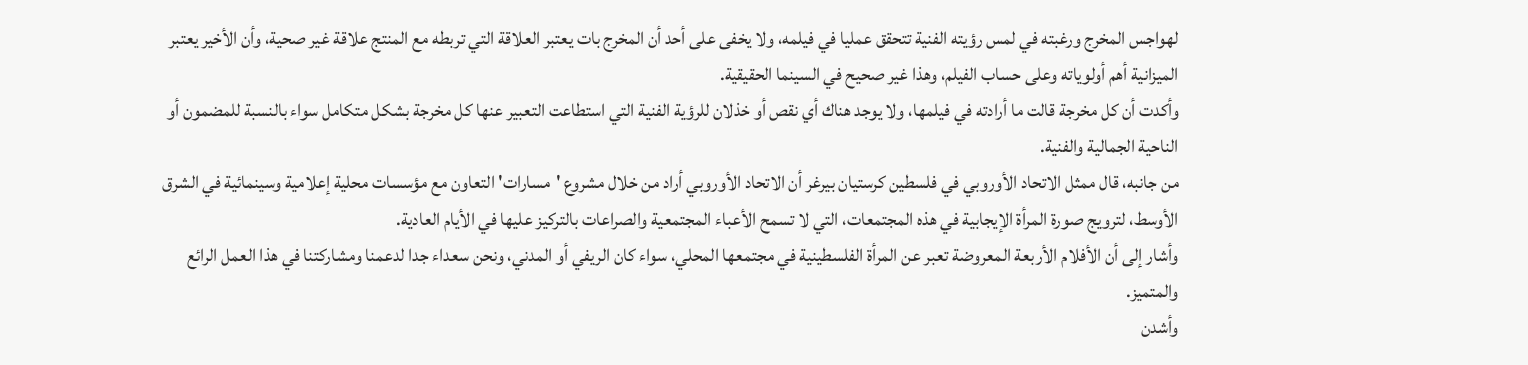لهواجس المخرج ورغبته في لمس رؤيته الفنية تتحقق عمليا في فيلمه، ولا يخفى على أحد أن المخرج بات يعتبر العلاقة التي تربطه مع المنتج علاقة غير صحية، وأن الأخير يعتبر الميزانية أهم أولوياته وعلى حساب الفيلم، وهذا غير صحيح في السينما الحقيقية.
وأكدت أن كل مخرجة قالت ما أرادته في فيلمها، ولا يوجد هناك أي نقص أو خذلان للرؤية الفنية التي استطاعت التعبير عنها كل مخرجة بشكل متكامل سواء بالنسبة للمضمون أو الناحية الجمالية والفنية.
من جانبه، قال ممثل الاتحاد الأوروبي في فلسطين كرستيان بيرغر أن الاتحاد الأوروبي أراد من خلال مشروع 'مسارات' التعاون مع مؤسسات محلية إعلامية وسينمائية في الشرق الأوسط، لترويج صورة المرأة الإيجابية في هذه المجتمعات، التي لا تسمح الأعباء المجتمعية والصراعات بالتركيز عليها في الأيام العادية.
وأشار إلى أن الأفلام الأربعة المعروضة تعبر عن المرأة الفلسطينية في مجتمعها المحلي، سواء كان الريفي أو المدني، ونحن سعداء جدا لدعمنا ومشاركتنا في هذا العمل الرائع والمتميز.
وأشدن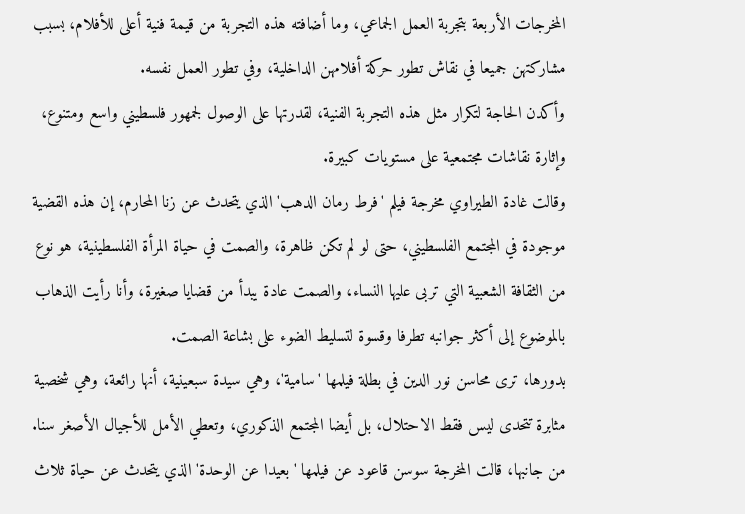المخرجات الأربعة بتجربة العمل الجماعي، وما أضافته هذه التجربة من قيمة فنية أعلى للأفلام، بسبب مشاركتهن جميعا في نقاش تطور حركة أفلامهن الداخلية، وفي تطور العمل نفسه.
وأكدن الحاجة لتكرار مثل هذه التجربة الفنية، لقدرتها على الوصول لجمهور فلسطيني واسع ومتنوع، وإثارة نقاشات مجتمعية على مستويات كبيرة.
وقالت غادة الطيراوي مخرجة فيلم 'فرط رمان الدهب' الذي يتحدث عن زنا المحارم، إن هذه القضية موجودة في المجتمع الفلسطيني، حتى لو لم تكن ظاهرة، والصمت في حياة المرأة الفلسطينية، هو نوع من الثقافة الشعبية التي تربى عليها النساء، والصمت عادة يبدأ من قضايا صغيرة، وأنا رأيت الذهاب بالموضوع إلى أكثر جوانبه تطرفا وقسوة لتسليط الضوء على بشاعة الصمت.
بدورها، ترى محاسن نور الدين في بطلة فيلمها 'سامية'، وهي سيدة سبعينية، أنها رائعة، وهي شخصية مثابرة تتحدى ليس فقط الاحتلال، بل أيضا المجتمع الذكوري، وتعطي الأمل للأجيال الأصغر سنا.
من جانبها، قالت المخرجة سوسن قاعود عن فيلمها 'بعيدا عن الوحدة' الذي يتحدث عن حياة ثلاث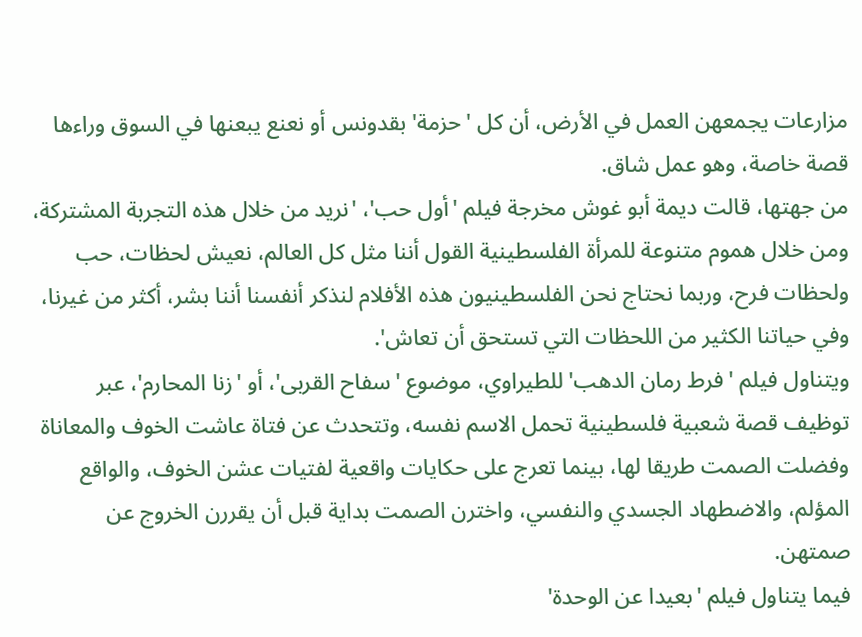مزارعات يجمعهن العمل في الأرض، أن كل 'حزمة' بقدونس أو نعنع يبعنها في السوق وراءها قصة خاصة، وهو عمل شاق.
من جهتها، قالت ديمة أبو غوش مخرجة فيلم 'أول حب'، 'نريد من خلال هذه التجربة المشتركة، ومن خلال هموم متنوعة للمرأة الفلسطينية القول أننا مثل كل العالم، نعيش لحظات، حب ولحظات فرح، وربما نحتاج نحن الفلسطينيون هذه الأفلام لنذكر أنفسنا أننا بشر، أكثر من غيرنا، وفي حياتنا الكثير من اللحظات التي تستحق أن تعاش'.
ويتناول فيلم 'فرط رمان الدهب' للطيراوي، موضوع 'سفاح القربى'، أو 'زنا المحارم'، عبر توظيف قصة شعبية فلسطينية تحمل الاسم نفسه، وتتحدث عن فتاة عاشت الخوف والمعاناة وفضلت الصمت طريقا لها، بينما تعرج على حكايات واقعية لفتيات عشن الخوف، والواقع المؤلم، والاضطهاد الجسدي والنفسي، واخترن الصمت بداية قبل أن يقررن الخروج عن صمتهن.
فيما يتناول فيلم 'بعيدا عن الوحدة'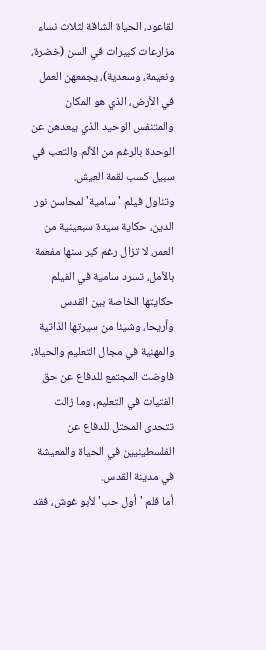لقاعود، الحياة الشاقة لثلاث نساء مزارعات كبيرات في السن (خضرة، ونعيمة، وسعدية)، يجمعهن العمل في الأرض، الذي هو المكان والمتنفس الوحيد الذي يبعدهن عن الوحدة بالرغم من الألم والتعب في سبيل كسب لقمة العيش.
وتناول فيلم 'سامية' لمحاسن نور الدين، حكاية سيدة سبعينية من العمر، لا تزال رغم كبر سنها مفعمة بالأمل، تسرد سامية في الفيلم حكايتها الخاصة بين القدس وأريحا، وشيئا من سيرتها الذاتية والمهنية في مجال التعليم والحياة، فاوضت المجتمع للدفاع عن حق الفتيات في التعليم، وما زالت تتحدى المحتل للدفاع عن الفلسطينيين في الحياة والمعيشة في مدينة القدس.
أما فلم 'أول حب' لأبو غوش، فقد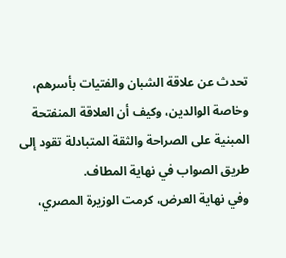تحدث عن علاقة الشبان والفتيات بأسرهم، وخاصة الوالدين، وكيف أن العلاقة المنفتحة المبنية على الصراحة والثقة المتبادلة تقود إلى طريق الصواب في نهاية المطاف.
وفي نهاية العرض، كرمت الوزيرة المصري،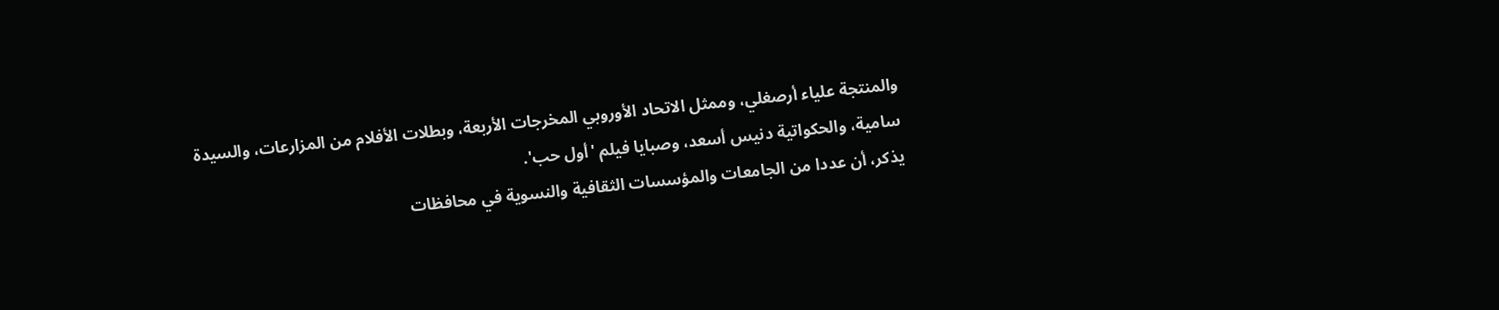والمنتجة علياء أرصغلي، وممثل الاتحاد الأوروبي المخرجات الأربعة، وبطلات الأفلام من المزارعات، والسيدة سامية، والحكواتية دنيس أسعد، وصبايا فيلم 'أول حب'.
يذكر، أن عددا من الجامعات والمؤسسات الثقافية والنسوية في محافظات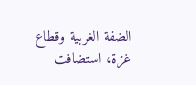الضفة الغربية وقطاع غزة، استضافت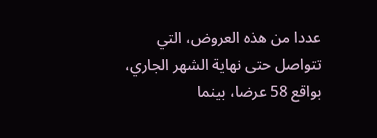عددا من هذه العروض، التي تتواصل حتى نهاية الشهر الجاري، بواقع 58 عرضا، بينما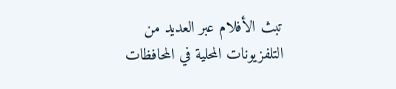تبث الأفلام عبر العديد من التلفزيونات المحلية في المحافظات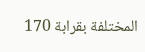المختلفة بقرابة 170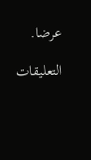عرضا.

التعليقات